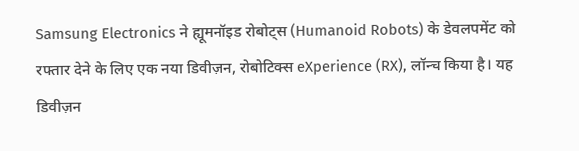Samsung Electronics ने ह्यूमनॉइड रोबोट्स (Humanoid Robots) के डेवलपमेंट को रफ्तार देने के लिए एक नया डिवीज़न, रोबोटिक्स eXperience (RX), लॉन्च किया है। यह डिवीज़न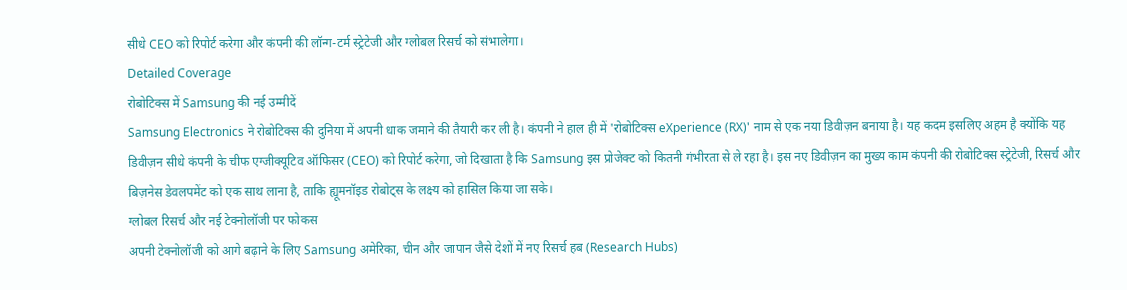सीधे CEO को रिपोर्ट करेगा और कंपनी की लॉन्ग-टर्म स्ट्रेटेजी और ग्लोबल रिसर्च को संभालेगा।
Detailed Coverage
रोबोटिक्स में Samsung की नई उम्मीदें
Samsung Electronics ने रोबोटिक्स की दुनिया में अपनी धाक जमाने की तैयारी कर ली है। कंपनी ने हाल ही में 'रोबोटिक्स eXperience (RX)' नाम से एक नया डिवीज़न बनाया है। यह कदम इसलिए अहम है क्योंकि यह डिवीज़न सीधे कंपनी के चीफ एग्जीक्यूटिव ऑफिसर (CEO) को रिपोर्ट करेगा, जो दिखाता है कि Samsung इस प्रोजेक्ट को कितनी गंभीरता से ले रहा है। इस नए डिवीज़न का मुख्य काम कंपनी की रोबोटिक्स स्ट्रेटेजी, रिसर्च और बिज़नेस डेवलपमेंट को एक साथ लाना है, ताकि ह्यूमनॉइड रोबोट्स के लक्ष्य को हासिल किया जा सके।
ग्लोबल रिसर्च और नई टेक्नोलॉजी पर फोकस
अपनी टेक्नोलॉजी को आगे बढ़ाने के लिए Samsung अमेरिका, चीन और जापान जैसे देशों में नए रिसर्च हब (Research Hubs)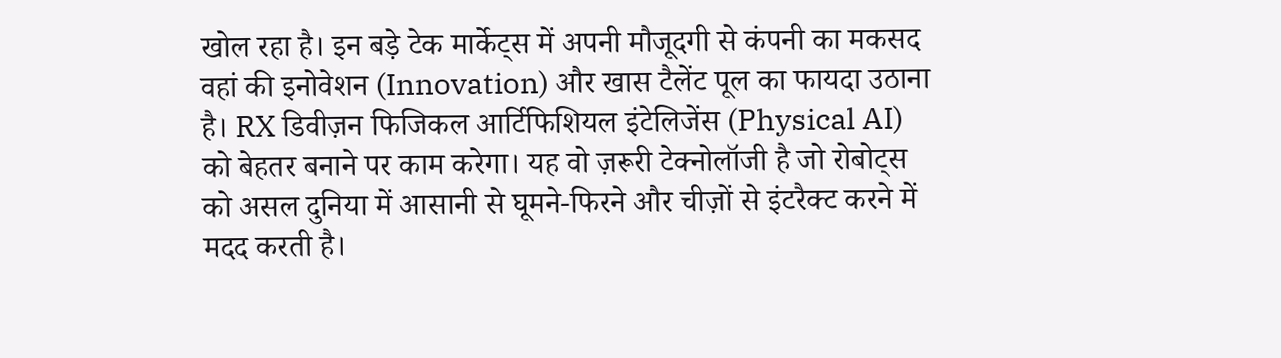खोल रहा है। इन बड़े टेक मार्केट्स में अपनी मौजूदगी से कंपनी का मकसद वहां की इनोवेशन (Innovation) और खास टैलेंट पूल का फायदा उठाना है। RX डिवीज़न फिजिकल आर्टिफिशियल इंटेलिजेंस (Physical AI) को बेहतर बनाने पर काम करेगा। यह वो ज़रूरी टेक्नोलॉजी है जो रोबोट्स को असल दुनिया में आसानी से घूमने-फिरने और चीज़ों से इंटरैक्ट करने में मदद करती है।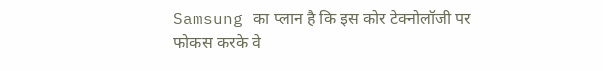Samsung का प्लान है कि इस कोर टेक्नोलॉजी पर फोकस करके वे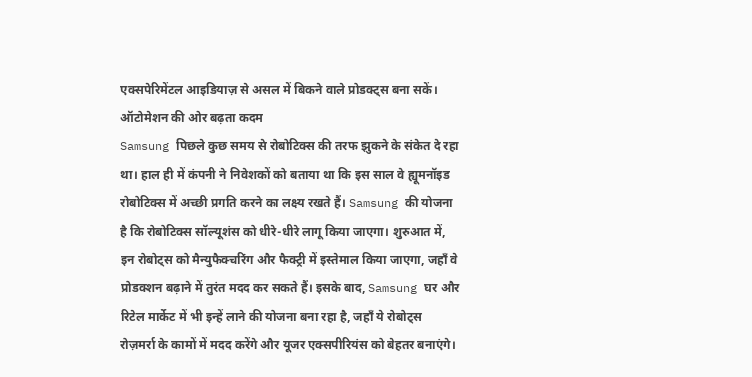एक्सपेरिमेंटल आइडियाज़ से असल में बिकने वाले प्रोडक्ट्स बना सकें।
ऑटोमेशन की ओर बढ़ता कदम
Samsung पिछले कुछ समय से रोबोटिक्स की तरफ झुकने के संकेत दे रहा था। हाल ही में कंपनी ने निवेशकों को बताया था कि इस साल वे ह्यूमनॉइड रोबोटिक्स में अच्छी प्रगति करने का लक्ष्य रखते हैं। Samsung की योजना है कि रोबोटिक्स सॉल्यूशंस को धीरे-धीरे लागू किया जाएगा। शुरुआत में, इन रोबोट्स को मैन्युफैक्चरिंग और फैक्ट्री में इस्तेमाल किया जाएगा, जहाँ वे प्रोडक्शन बढ़ाने में तुरंत मदद कर सकते हैं। इसके बाद, Samsung घर और रिटेल मार्केट में भी इन्हें लाने की योजना बना रहा है, जहाँ ये रोबोट्स रोज़मर्रा के कामों में मदद करेंगे और यूजर एक्सपीरियंस को बेहतर बनाएंगे।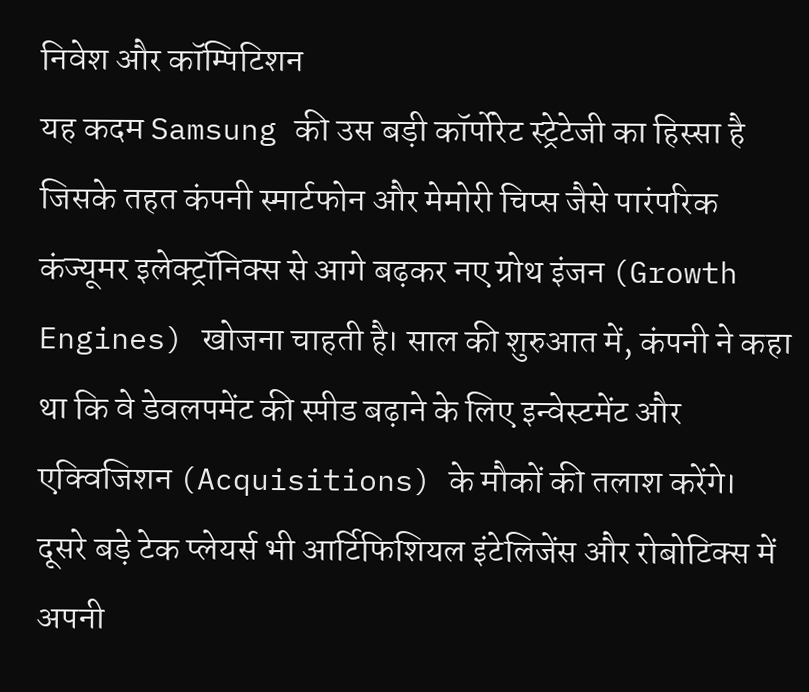निवेश और कॉम्पिटिशन
यह कदम Samsung की उस बड़ी कॉर्पोरेट स्ट्रेटेजी का हिस्सा है जिसके तहत कंपनी स्मार्टफोन और मेमोरी चिप्स जैसे पारंपरिक कंज्यूमर इलेक्ट्रॉनिक्स से आगे बढ़कर नए ग्रोथ इंजन (Growth Engines) खोजना चाहती है। साल की शुरुआत में, कंपनी ने कहा था कि वे डेवलपमेंट की स्पीड बढ़ाने के लिए इन्वेस्टमेंट और एक्विजिशन (Acquisitions) के मौकों की तलाश करेंगे। दूसरे बड़े टेक प्लेयर्स भी आर्टिफिशियल इंटेलिजेंस और रोबोटिक्स में अपनी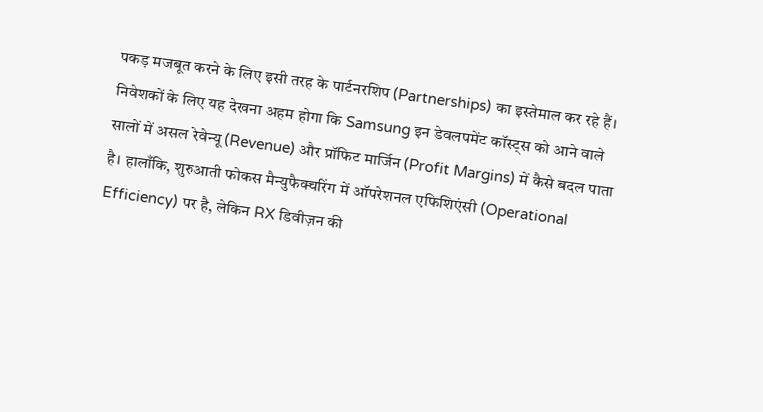पकड़ मजबूत करने के लिए इसी तरह के पार्टनरशिप (Partnerships) का इस्तेमाल कर रहे हैं। निवेशकों के लिए यह देखना अहम होगा कि Samsung इन डेवलपमेंट कॉस्ट्स को आने वाले सालों में असल रेवेन्यू (Revenue) और प्रॉफिट मार्जिन (Profit Margins) में कैसे बदल पाता है। हालाँकि, शुरुआती फोकस मैन्युफैक्चरिंग में ऑपरेशनल एफिशिएंसी (Operational Efficiency) पर है, लेकिन RX डिवीज़न की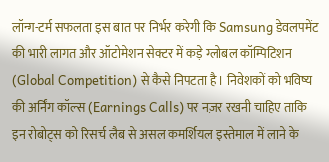लॉन्ग-टर्म सफलता इस बात पर निर्भर करेगी कि Samsung डेवलपमेंट की भारी लागत और ऑटोमेशन सेक्टर में कड़े ग्लोबल कॉम्पिटिशन (Global Competition) से कैसे निपटता है। निवेशकों को भविष्य की अर्निंग कॉल्स (Earnings Calls) पर नज़र रखनी चाहिए ताकि इन रोबोट्स को रिसर्च लैब से असल कमर्शियल इस्तेमाल में लाने के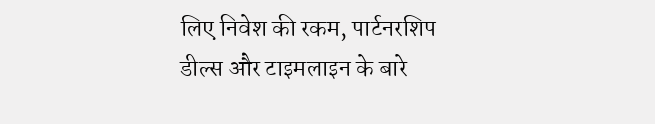लिए निवेश की रकम, पार्टनरशिप डील्स और टाइमलाइन के बारे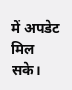में अपडेट मिल सके।